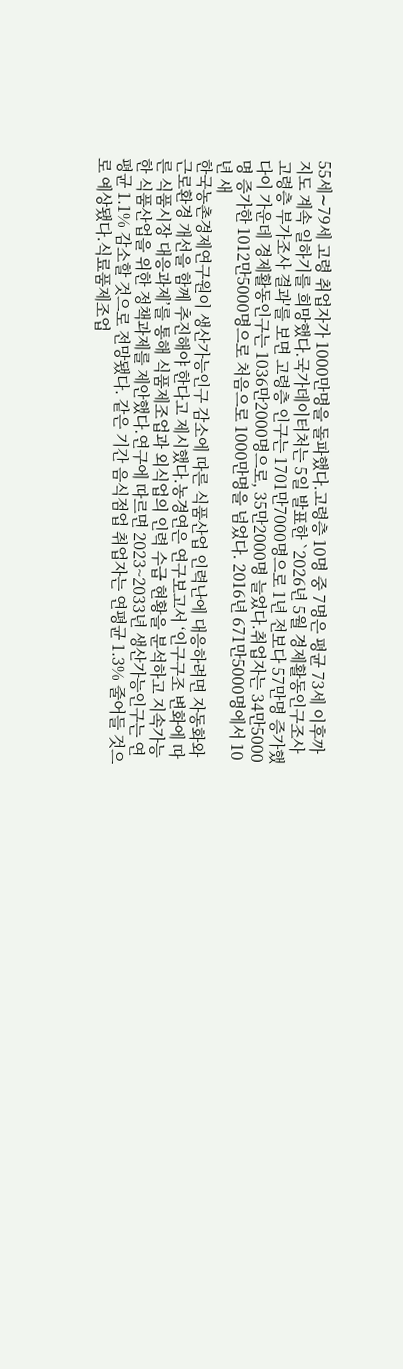55세∼79세 고령 취업자가 1000만명을 돌파했다.고령층 10명 중 7명은 평균 73세 이후까지도 계속 일하기를 희망했다.국가데이터처는 5일 발표한 `2026년 5월 경제활동인구조사 고령층 부가조사 결과'를 보면 고령층 인구는 1701만7000명으로 1년 전보다 57만명 증가했다이 가운데 경제활동인구는 1036만2000명으로, 35만2000명 늘었다.취업자는 34만5000명 증가한 1012만5000명으로 처음으로 1000만명을 넘었다. 2016년 671만5000명에서 10년 새
한국농촌경제연구원이 생산가능인구 감소에 따른 식품산업 인력난에 대응하려면 자동화와 근로환경 개선을 함께 추진해야 한다고 제시했다.농경연은 연구보고서 ‘인구구조 변화에 따른 식품시장 대응과제’를 통해 식품제조업과 외식업의 인력 수급 현황을 분석하고 지속가능한 식품산업을 위한 정책과제를 제안했다.연구에 따르면 2023~2033년 생산가능인구는 연평균 1.1% 감소할 것으로 전망됐다. 같은 기간 음식점업 취업자는 연평균 1.3% 줄어들 것으로 예상됐다.식료품제조업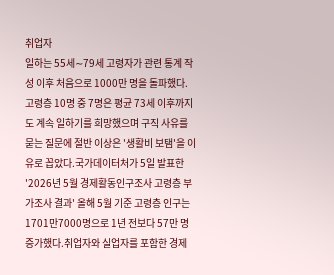취업자
일하는 55세∼79세 고령자가 관련 통계 작성 이후 처음으로 1000만 명을 돌파했다. 고령층 10명 중 7명은 평균 73세 이후까지도 계속 일하기를 희망했으며 구직 사유를 묻는 질문에 절반 이상은 '생활비 보탬'을 이유로 꼽았다.국가데이터처가 5일 발표한 '2026년 5월 경제활동인구조사 고령층 부가조사 결과' 올해 5월 기준 고령층 인구는 1701만7000명으로 1년 전보다 57만 명 증가했다.취업자와 실업자를 포함한 경제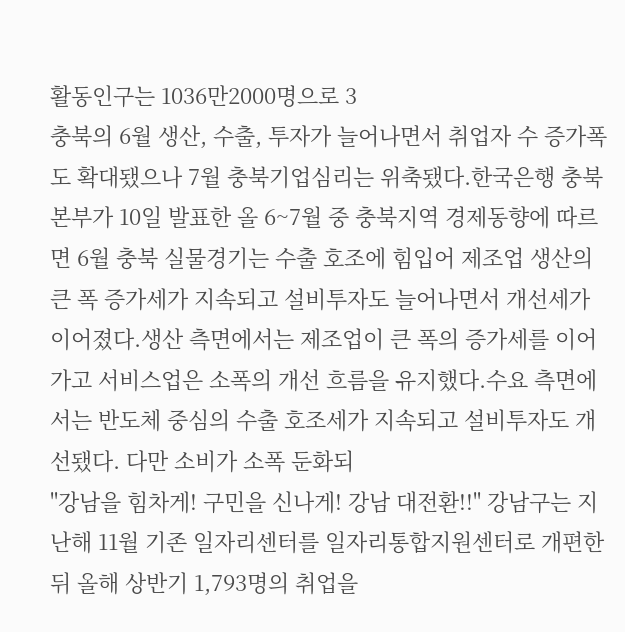활동인구는 1036만2000명으로 3
충북의 6월 생산, 수출, 투자가 늘어나면서 취업자 수 증가폭도 확대됐으나 7월 충북기업심리는 위축됐다.한국은행 충북본부가 10일 발표한 올 6~7월 중 충북지역 경제동향에 따르면 6월 충북 실물경기는 수출 호조에 힘입어 제조업 생산의 큰 폭 증가세가 지속되고 설비투자도 늘어나면서 개선세가 이어졌다.생산 측면에서는 제조업이 큰 폭의 증가세를 이어가고 서비스업은 소폭의 개선 흐름을 유지했다.수요 측면에서는 반도체 중심의 수출 호조세가 지속되고 설비투자도 개선됐다. 다만 소비가 소폭 둔화되
"강남을 힘차게! 구민을 신나게! 강남 대전환!!" 강남구는 지난해 11월 기존 일자리센터를 일자리통합지원센터로 개편한 뒤 올해 상반기 1,793명의 취업을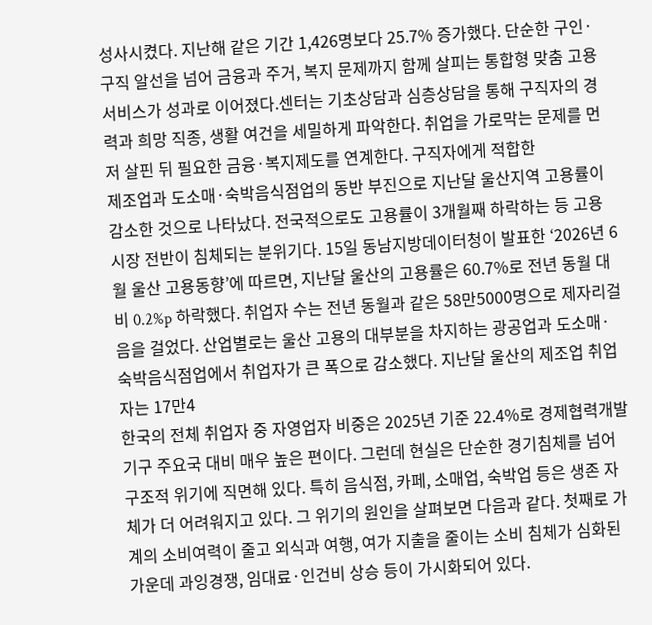성사시켰다. 지난해 같은 기간 1,426명보다 25.7% 증가했다. 단순한 구인·구직 알선을 넘어 금융과 주거, 복지 문제까지 함께 살피는 통합형 맞춤 고용서비스가 성과로 이어졌다.센터는 기초상담과 심층상담을 통해 구직자의 경력과 희망 직종, 생활 여건을 세밀하게 파악한다. 취업을 가로막는 문제를 먼저 살핀 뒤 필요한 금융·복지제도를 연계한다. 구직자에게 적합한
제조업과 도소매·숙박음식점업의 동반 부진으로 지난달 울산지역 고용률이 감소한 것으로 나타났다. 전국적으로도 고용률이 3개월째 하락하는 등 고용시장 전반이 침체되는 분위기다. 15일 동남지방데이터청이 발표한 ‘2026년 6월 울산 고용동향’에 따르면, 지난달 울산의 고용률은 60.7%로 전년 동월 대비 0.2%p 하락했다. 취업자 수는 전년 동월과 같은 58만5000명으로 제자리걸음을 걸었다. 산업별로는 울산 고용의 대부분을 차지하는 광공업과 도소매·숙박음식점업에서 취업자가 큰 폭으로 감소했다. 지난달 울산의 제조업 취업자는 17만4
한국의 전체 취업자 중 자영업자 비중은 2025년 기준 22.4%로 경제협력개발기구 주요국 대비 매우 높은 편이다. 그런데 현실은 단순한 경기침체를 넘어 구조적 위기에 직면해 있다. 특히 음식점, 카페, 소매업, 숙박업 등은 생존 자체가 더 어려워지고 있다. 그 위기의 원인을 살펴보면 다음과 같다. 첫째로 가계의 소비여력이 줄고 외식과 여행, 여가 지출을 줄이는 소비 침체가 심화된 가운데 과잉경쟁, 임대료·인건비 상승 등이 가시화되어 있다.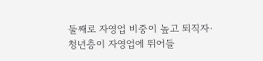둘째로 자영업 비중이 높고 퇴직자·청년층이 자영업에 뛰어들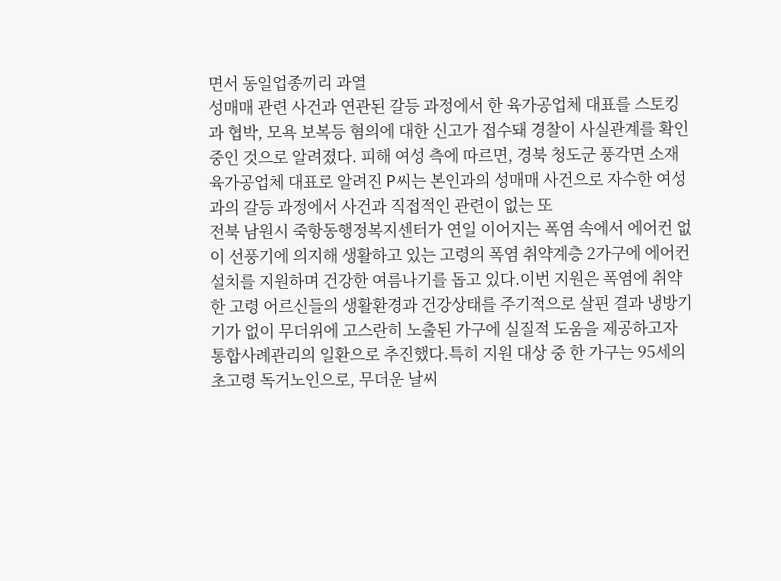면서 동일업종끼리 과열
성매매 관련 사건과 연관된 갈등 과정에서 한 육가공업체 대표를 스토킹과 협박, 모욕 보복등 혐의에 대한 신고가 접수돼 경찰이 사실관계를 확인 중인 것으로 알려졌다. 피해 여성 측에 따르면, 경북 청도군 풍각면 소재 육가공업체 대표로 알려진 P씨는 본인과의 성매매 사건으로 자수한 여성과의 갈등 과정에서 사건과 직접적인 관련이 없는 또
전북 남원시 죽항동행정복지센터가 연일 이어지는 폭염 속에서 에어컨 없이 선풍기에 의지해 생활하고 있는 고령의 폭염 취약계층 2가구에 에어컨 설치를 지원하며 건강한 여름나기를 돕고 있다.이번 지원은 폭염에 취약한 고령 어르신들의 생활환경과 건강상태를 주기적으로 살핀 결과 냉방기기가 없이 무더위에 고스란히 노출된 가구에 실질적 도움을 제공하고자 통합사례관리의 일환으로 추진했다.특히 지원 대상 중 한 가구는 95세의 초고령 독거노인으로, 무더운 날씨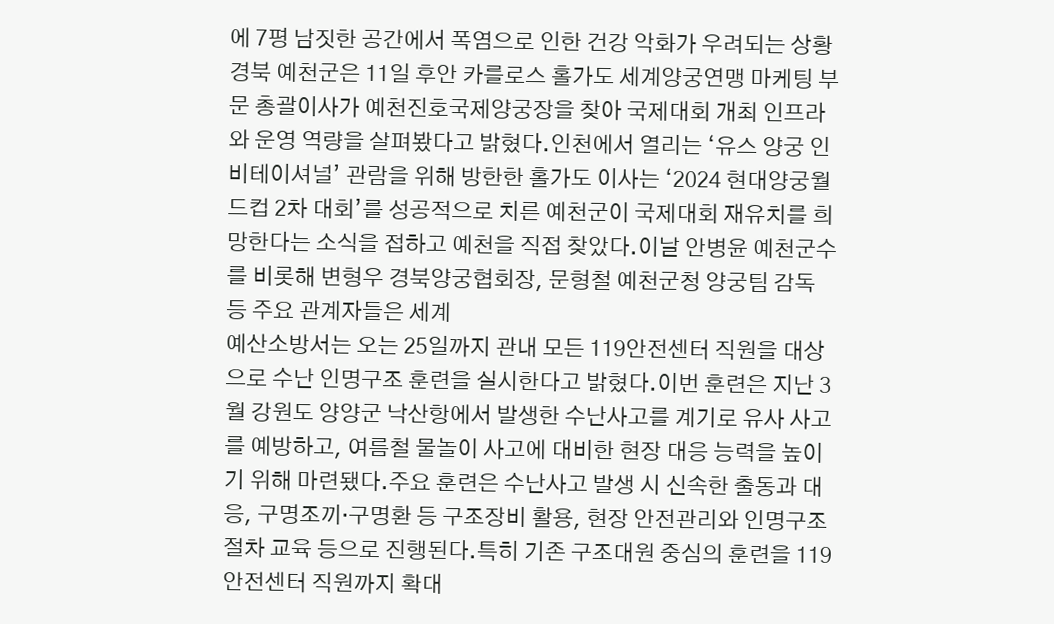에 7평 남짓한 공간에서 폭염으로 인한 건강 악화가 우려되는 상황
경북 예천군은 11일 후안 카를로스 홀가도 세계양궁연맹 마케팅 부문 총괄이사가 예천진호국제양궁장을 찾아 국제대회 개최 인프라와 운영 역량을 살펴봤다고 밝혔다.인천에서 열리는 ‘유스 양궁 인비테이셔널’ 관람을 위해 방한한 홀가도 이사는 ‘2024 현대양궁월드컵 2차 대회’를 성공적으로 치른 예천군이 국제대회 재유치를 희망한다는 소식을 접하고 예천을 직접 찾았다.이날 안병윤 예천군수를 비롯해 변형우 경북양궁협회장, 문형철 예천군청 양궁팀 감독 등 주요 관계자들은 세계
예산소방서는 오는 25일까지 관내 모든 119안전센터 직원을 대상으로 수난 인명구조 훈련을 실시한다고 밝혔다.이번 훈련은 지난 3월 강원도 양양군 낙산항에서 발생한 수난사고를 계기로 유사 사고를 예방하고, 여름철 물놀이 사고에 대비한 현장 대응 능력을 높이기 위해 마련됐다.주요 훈련은 수난사고 발생 시 신속한 출동과 대응, 구명조끼·구명환 등 구조장비 활용, 현장 안전관리와 인명구조 절차 교육 등으로 진행된다.특히 기존 구조대원 중심의 훈련을 119안전센터 직원까지 확대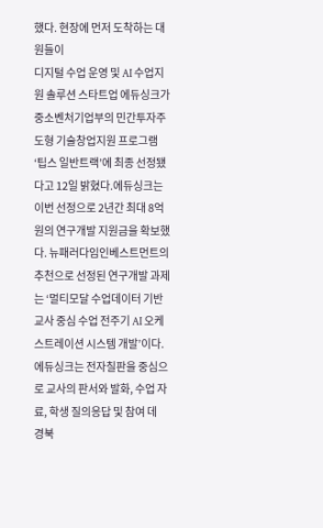했다. 현장에 먼저 도착하는 대원들이
디지털 수업 운영 및 AI 수업지원 솔루션 스타트업 에듀싱크가 중소벤처기업부의 민간투자주도형 기술창업지원 프로그램 ‘팁스 일반트랙’에 최종 선정됐다고 12일 밝혔다.에듀싱크는 이번 선정으로 2년간 최대 8억 원의 연구개발 지원금을 확보했다. 뉴패러다임인베스트먼트의 추천으로 선정된 연구개발 과제는 ‘멀티모달 수업데이터 기반 교사 중심 수업 전주기 AI 오케스트레이션 시스템 개발’이다.에듀싱크는 전자칠판을 중심으로 교사의 판서와 발화, 수업 자료, 학생 질의응답 및 참여 데
경북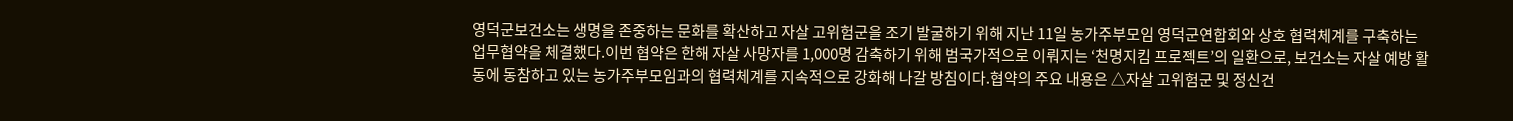영덕군보건소는 생명을 존중하는 문화를 확산하고 자살 고위험군을 조기 발굴하기 위해 지난 11일 농가주부모임 영덕군연합회와 상호 협력체계를 구축하는 업무협약을 체결했다.이번 협약은 한해 자살 사망자를 1,000명 감축하기 위해 범국가적으로 이뤄지는 ‘천명지킴 프로젝트’의 일환으로, 보건소는 자살 예방 활동에 동참하고 있는 농가주부모임과의 협력체계를 지속적으로 강화해 나갈 방침이다.협약의 주요 내용은 △자살 고위험군 및 정신건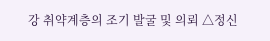강 취약계층의 조기 발굴 및 의뢰 △정신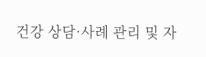건강 상담·사례 관리 및 자